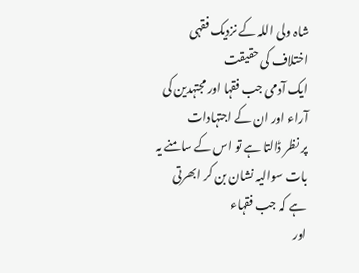شاہ ولی اللہ کے نزدیک فقہی اختلاف کی حقیقت
ایک آدمی جب فقہا اور مجتہدین کی آراء اور ان کے اجتہادات
پر نظر ڈالتا ہے تو اس کے سامنے یہ بات سوالیہ نشان بن کر ابھرتی ہے کہ جب فقہاء
اور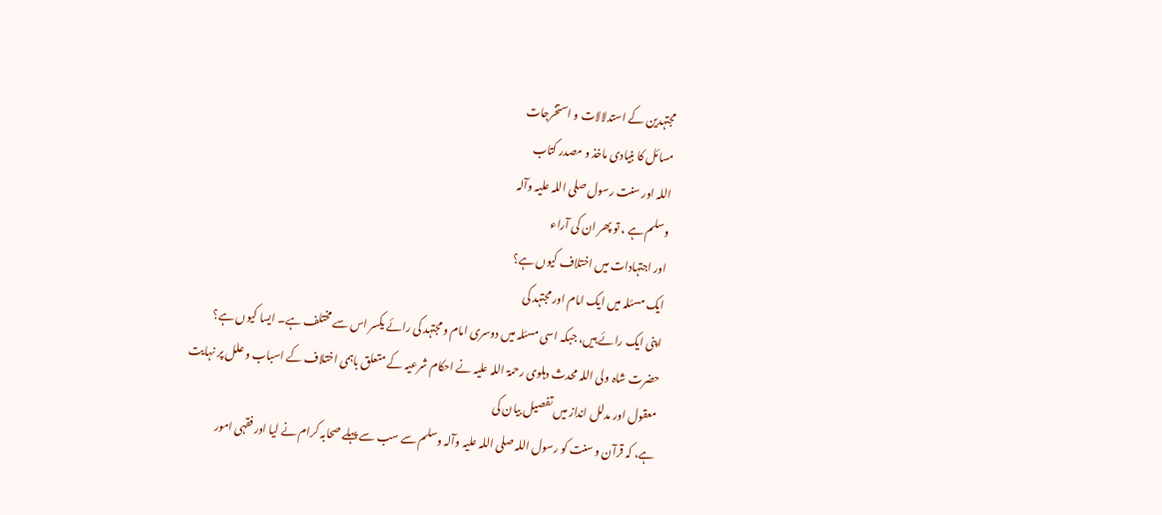مجتہدین کے استدلالات و استخرجات
مسائل کا بنیادی ماخذ و مصدر کتاب
اللہ اور سنت رسول صلی اللہ علیہ وآلہ
وسلم ہے ، تو پھر ان کی آراء
اور اجتہادات میں اختلاف کیوں ہے؟
ایک مسئلہ میں ایک امام اور مجتہد کی
اپنی ایک رائے ہیں، جبکہ اسی مسئلہ میں دوسری امام و مجتہد کی رائے یکسر اس سے مختلف ہے۔ ایسا کیوں ہے؟
حضرت شاہ ولی اللہ محدث دہلوی رحمۃ اللہ علیہ نے احکام شرعیہ کے متعلق باہمی اختلاف کے اسباب و علل پر نہایت معقول اور مدلل انداز میں تفصیل بیان کی
ہے، کہ قرآن و سنت کو رسول اللہ صلی اللہ علیہ وآلہ وسلم سے سب سے پہلے صحابہ کرام نے لیا اور فقہی امور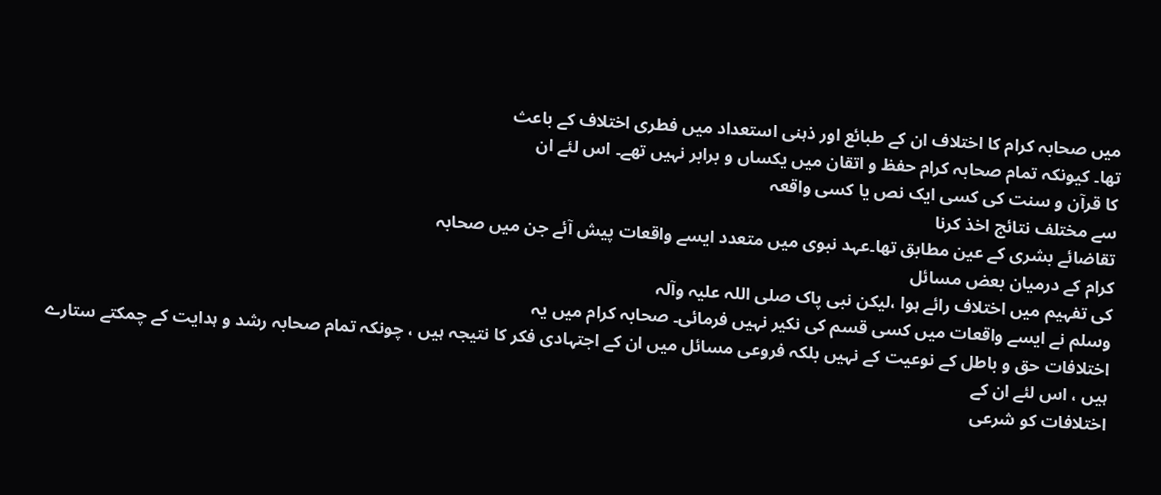میں صحابہ کرام کا اختلاف ان کے طبائع اور ذہنی استعداد میں فطری اختلاف کے باعث
تھا۔ کیونکہ تمام صحابہ کرام حفظ و اتقان میں یکساں و برابر نہیں تھے۔ اس لئے ان
کا قرآن و سنت کی کسی ایک نص یا کسی واقعہ
سے مختلف نتائج اخذ کرنا
تقاضائے بشری کے عین مطابق تھا۔عہد نبوی میں متعدد ایسے واقعات پیش آئے جن میں صحابہ
کرام کے درمیان بعض مسائل
کی تفہیم میں اختلاف رائے ہوا ،لیکن نبی پاک صلی اللہ علیہ وآلہ
وسلم نے ایسے واقعات میں کسی قسم کی نکیر نہیں فرمائی۔ صحابہ کرام میں یہ
اختلافات حق و باطل کے نوعیت کے نہیں بلکہ فروعی مسائل میں ان کے اجتہادی فکر کا نتیجہ ہیں ، چونکہ تمام صحابہ رشد و ہدایت کے چمکتے ستارے ہیں ، اس لئے ان کے
اختلافات کو شرعی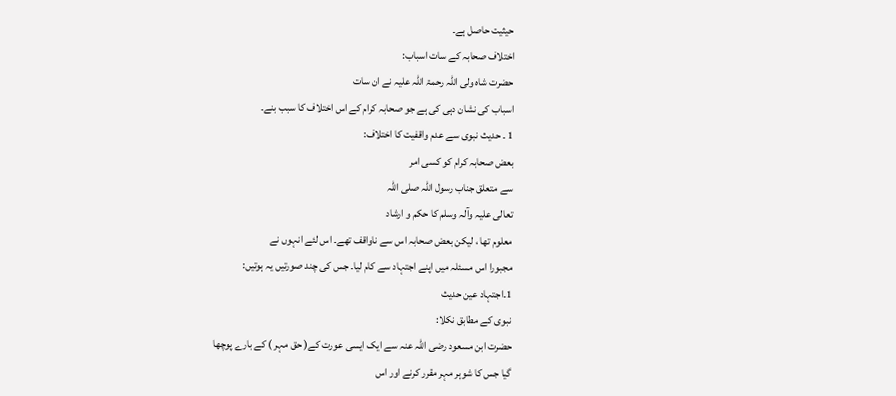حیثیت حاصل ہے۔
اختلاف صحابہ کے سات اسباب:
حضرت شاہ ولی اللہ رحمۃ اللہ علیہ نے ان سات
اسباب کی نشان دہی کی ہے جو صحابہ کرام کے اس اختلاف کا سبب بنے۔
1 ۔ حدیث نبوی سے عدم واقفیت کا اختلاف:
بعض صحابہ کرام کو کسی امر
سے متعلق جناب رسول اللہ صلی اللہ
تعالی علیہ وآلہ وسلم کا حکم و ارشاد
معلوم تھا ، لیکن بعض صحابہ اس سے ناواقف تھے۔ اس لئے انہوں نے
مجبورا اس مسئلہ میں اپنے اجتہاد سے کام لیا۔ جس کی چند صورتیں یہ ہوتیں:
1۔اجتہاد عین حدیث
نبوی کے مطابق نکلا:
حضرت ابن مسعود رضی اللہ عنہ سے ایک ایسی عورت کے( حق مہر ) کے بارے پوچھا
گیا جس کا شوہر مہر مقرر کرنے اور اس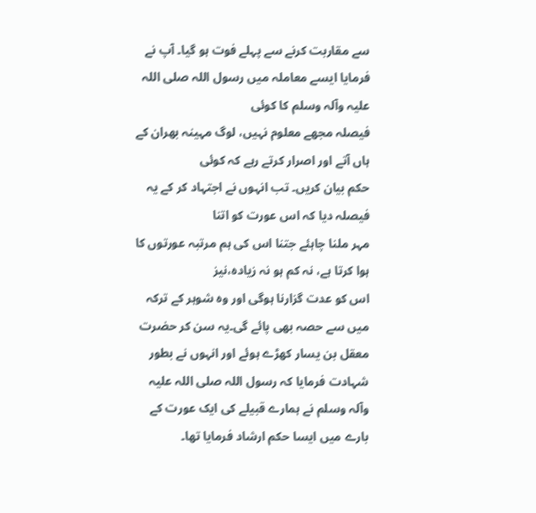سے مقاربت کرنے سے پہلے فوت ہو گیا۔ آپ نے فرمایا ایسے معاملہ میں رسول اللہ صلی اللہ علیہ وآلہ وسلم کا کوئی
فیصلہ مجھے معلوم نہیں، لوگ مہینہ بھران کے ہاں آتے اور اصرار کرتے رہے کہ کوئی
حکم بیان کریں۔ تب انہوں نے اجتہاد کر کے یہ فیصلہ دیا کہ اس عورت کو اتنا
مہر ملنا چاہئے جتنا اس کی ہم مرتبہ عورتوں کا ہوا کرتا ہے، نہ کم ہو نہ زیادہ،نیز
اس کو عدت گزارنا ہوگی اور وہ شوہر کے ترکہ میں سے حصہ بھی پائے گی۔یہ سن کر حضرت
معقل بن یسار کھڑے ہوئے اور انہوں نے بطور
شہادت فرمایا کہ رسول اللہ صلی اللہ علیہ وآلہ وسلم نے ہمارے قبیلے کی ایک عورت کے بارے میں ایسا حکم ارشاد فرمایا تھا۔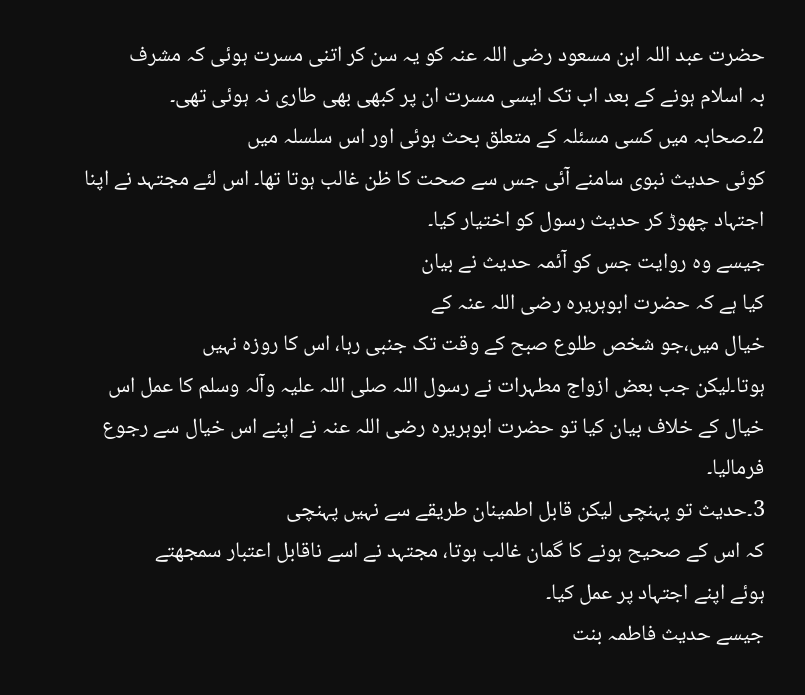حضرت عبد اللہ ابن مسعود رضی اللہ عنہ کو یہ سن کر اتنی مسرت ہوئی کہ مشرف
بہ اسلام ہونے کے بعد اب تک ایسی مسرت ان پر کبھی بھی طاری نہ ہوئی تھی۔
2۔صحابہ میں کسی مسئلہ کے متعلق بحث ہوئی اور اس سلسلہ میں
کوئی حدیث نبوی سامنے آئی جس سے صحت کا ظن غالب ہوتا تھا۔ اس لئے مجتہد نے اپنا
اجتہاد چھوڑ کر حدیث رسول کو اختیار کیا۔
جیسے وہ روایت جس کو آئمہ حدیث نے بیان
کیا ہے کہ حضرت ابوہریرہ رضی اللہ عنہ کے
خیال میں،جو شخص طلوع صبح کے وقت تک جنبی رہا، اس کا روزہ نہیں
ہوتا۔لیکن جب بعض ازواج مطہرات نے رسول اللہ صلی اللہ علیہ وآلہ وسلم کا عمل اس
خیال کے خلاف بیان کیا تو حضرت ابوہریرہ رضی اللہ عنہ نے اپنے اس خیال سے رجوع
فرمالیا۔
3۔حدیث تو پہنچی لیکن قابل اطمینان طریقے سے نہیں پہنچی
کہ اس کے صحیح ہونے کا گمان غالب ہوتا، مجتہد نے اسے ناقابل اعتبار سمجھتے
ہوئے اپنے اجتہاد پر عمل کیا۔
جیسے حدیث فاطمہ بنت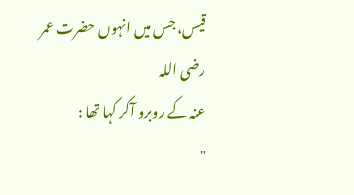قیس، جس میں انہوں حضرت عمر رضی اللہ
عنہ کے روبرو آکر کہا تھا :
"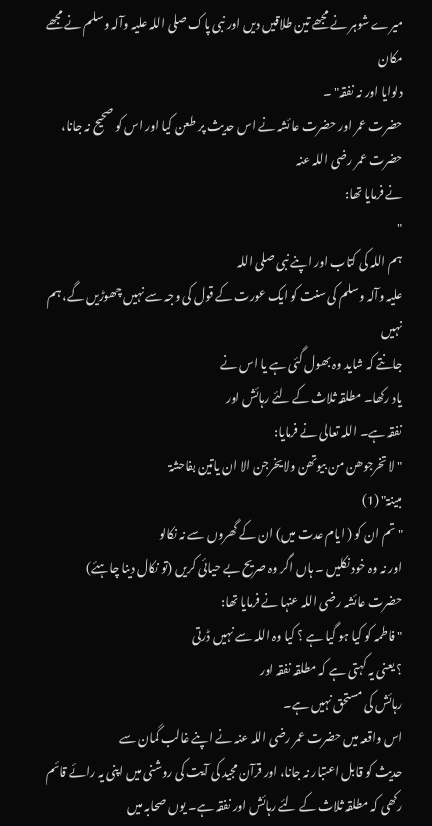میرے شوہر نے مجھے تین طلاقیں دیں اور نبی پاک صلی اللہ علیہ وآلہ وسلم نے مجھے مکان
دلوایا اور نہ نفقہ" ۔
حضرت عمر اور حضرت عائشہ نے اس حدیث پر طعن کیا اور اس کو صحیح نہ جانا، حضرت عمر رضی اللہ عنہ
نے فرمایا تھا:
"
ہم اللہ کی کتاب اور اپنے نبی صلی اللہ
علیہ وآلہ وسلم کی سنت کو ایک عورت کے قول کی وجہ سے نہیں چھوڑیں گے، ہم نہیں
جانتے کہ شاید وہ بھول گئی ہے یا اس نے
یاد رکھا۔ مطلقہ ثلاث کے لئے رہائش اور
نفقہ ہے۔ اللہ تعالی نے فرمایا:
" لا تخرجوھن من بیوتھن ولا یخرجن الا ان یاتین بفاحشۃ
مبینۃ" (1)
" تم ان کو ( ایام عدت میں) ان کے گھروں سے نہ نکالو
اور نہ وہ خود نکلیں ۔ ہاں اگر وہ صریح بے حیائی کریں (تو نکال دینا چاہئے)
حضرت عائشہ رضی اللہ عنہا نے فرمایا تھا:
" فاطمہ کو کیا ہو گیا ہے ؟ کیا وہ اللہ سے نہیں ڈرتی
؟ یعنی یہ کہتی ہے کہ مطلقہ نفقہ اور
رہائش کی مستحق نہیں ہے۔
اس واقعہ میں حضرت عمر رضی اللہ عنہ نے اپنے غالب گمان سے
حدیث کو قابل اعتبار نہ جانا، اور قرآن مجید کی آیت کی روشنی میں اپنی یہ رائے قائم رکھی کہ مطلقہ ثلاث کے لئے رہائش اور نفقہ ہے۔ یوں صحابہ میں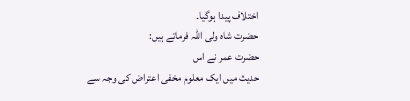اختلاف پیدا ہوگیا۔
حضرت شاہ ولی اللہ فرماتے ہیں:
حضرت عمر نے اس
حدیث میں ایک معلوم مخفی اعتراض کی وجہ سے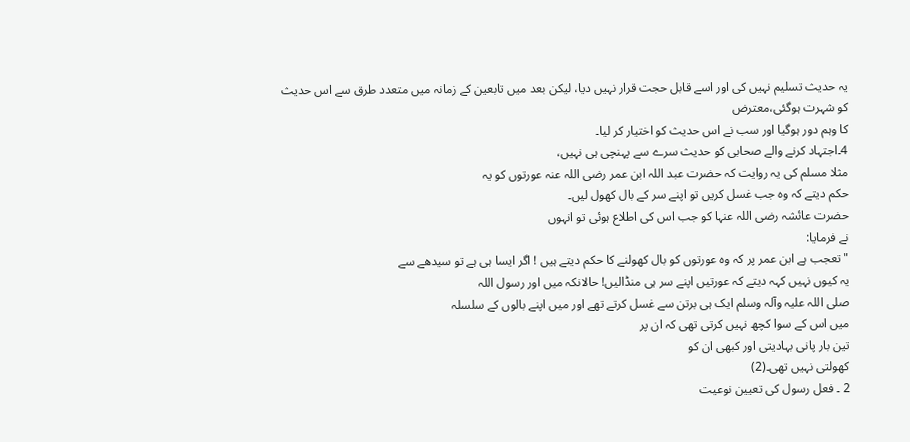یہ حدیث تسلیم نہیں کی اور اسے قابل حجت قرار نہیں دیا، لیکن بعد میں تابعین کے زمانہ میں متعدد طرق سے اس حدیث کو شہرت ہوگئی،معترض
کا وہم دور ہوگیا اور سب نے اس حدیث کو اختیار کر لیا۔
4۔اجتہاد کرنے والے صحابی کو حدیث سرے سے پہنچی ہی نہیں،
مثلا مسلم کی یہ روایت کہ حضرت عبد اللہ ابن عمر رضی اللہ عنہ عورتوں کو یہ
حکم دیتے کہ وہ جب غسل کریں تو اپنے سر کے بال کھول لیں۔
حضرت عائشہ رضی اللہ عنہا کو جب اس کی اطلاع ہوئی تو انہوں
نے فرمایا:
" تعجب ہے ابن عمر پر کہ وہ عورتوں کو بال کھولنے کا حکم دیتے ہیں ! اگر ایسا ہی ہے تو سیدھے سے
یہ کیوں نہیں کہہ دیتے کہ عورتیں اپنے سر ہی منڈالیں! حالانکہ میں اور رسول اللہ
صلی اللہ علیہ وآلہ وسلم ایک ہی برتن سے غسل کرتے تھے اور میں اپنے بالوں کے سلسلہ
میں اس کے سوا کچھ نہیں کرتی تھی کہ ان پر
تین بار پانی بہادیتی اور کبھی ان کو
کھولتی نہیں تھی۔(2)
2 ۔ فعل رسول کی تعیین نوعیت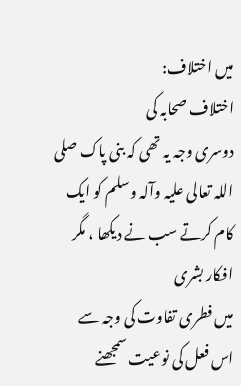میں اختلاف:
اختلاف صحابہ کی
دوسری وجہ یہ تھی کہ بنی پاک صلی اللہ تعالی علیہ وآلہ وسلم کو ایک کام کرتے سب نے دیکھا ، مگر افکار بشری
میں فطری تفاوت کی وجہ سے اس فعل کی نوعیت سمجھنے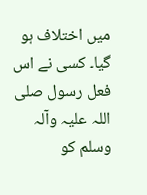میں اختلاف ہو گیا۔ کسی نے اس
فعل رسول صلی اللہ علیہ وآلہ وسلم کو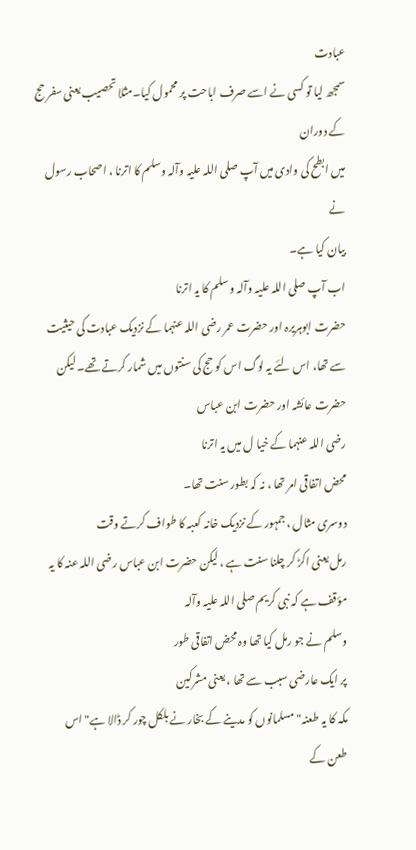عبادت
سمجھ لیا تو کسی نے اسے صرف اباحت پر محمول کیا۔مثلا تحصیب یعنی سفر حج کے دوران
میں ابطح کی وادی میں آپ صلی اللہ علیہ وآلہ وسلم کا اترنا ، اصحاب رسول نے
بیان کیا ہے۔
اب آپ صلی اللہ علیہ وآلہ وسلم کا یہ اترنا
حضرت ابوہریرہ اور حضرت عمر رضی اللہ عنہما کے نزدیک عبادت کی حیثیت سے تھا، اس لئے یہ لوگ اس کو حج کی سنتوں میں شمار کرتے تھے۔ لیکن حضرت عائشہ اور حضرت ابن عباس
رضی اللہ عنہما کے خیا ل میں یہ اترنا
محض اتفاقی امر تھا ، نہ کہ بطور سنت تھا۔
دوسری مثال ، جمہور کے نزدیک خانہ کعبہ کا طواف کرتے وقت
رمل یعنی اکڑ کر چلنا سنت ہے ، لیکن حضرت ابن عباس رضی اللہ عنہ کا یہ مؤقف ہے کہ نبی کریم صلی اللہ علیہ وآلہ
وسلم نے جو رمل کیا تھا وہ محض اتفاقی طور
پر ایک عارضی سبب سے تھا ، یعنی مشرکین
مکہ کا یہ طعنہ" مسلمانوں کو مدینے کے بخار نے بلکل چور کر ڈالا ہے" اس
طعن کے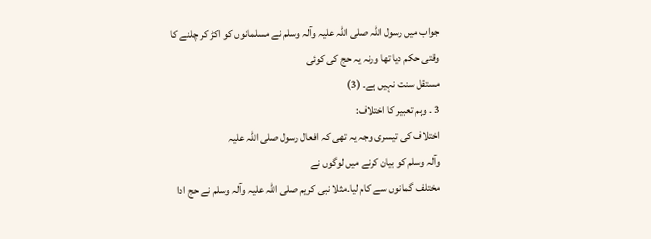جواب میں رسول اللہ صلی اللہ علیہ وآلہ وسلم نے مسلمانوں کو اکڑ کر چلنے کا
وقتی حکم دیا تھا ورنہ یہ حج کی کوئی
مستقل سنت نہیں ہے۔ (3)
3 ۔ وہم تعبیر کا اختلاف:
اختلاف کی تیسری وجہ یہ تھی کہ افعال رسول صلی اللہ علیہ
وآلہ وسلم کو بیان کرنے میں لوگوں نے
مختلف گمانوں سے کام لیا۔مثلا نبی کریم صلی اللہ علیہ وآلہ وسلم نے حج ادا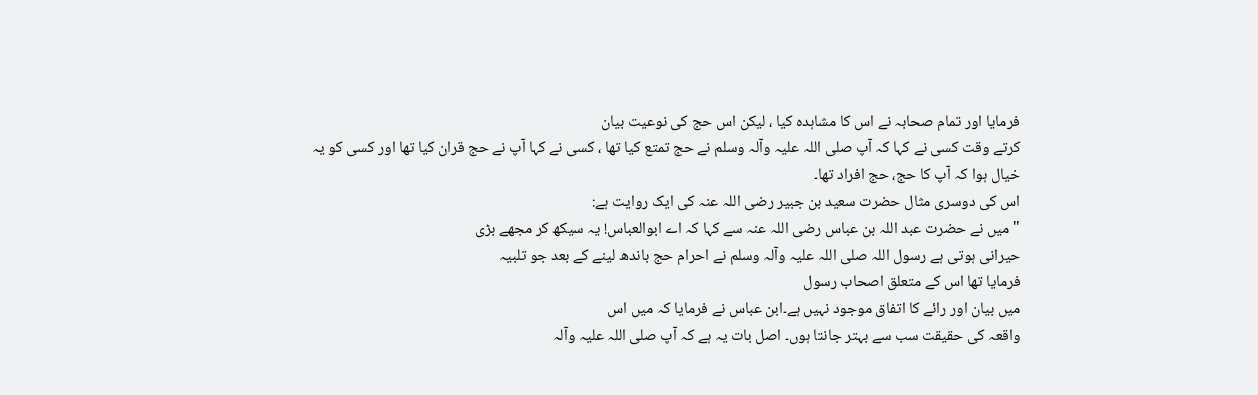فرمایا اور تمام صحابہ نے اس کا مشاہدہ کیا ، لیکن اس حج کی نوعیت بیان
کرتے وقت کسی نے کہا کہ آپ صلی اللہ علیہ وآلہ وسلم نے حج تمتع کیا تھا ، کسی نے کہا آپ نے حج قران کیا تھا اور کسی کو یہ
خیال ہوا کہ آپ کا حج، حج افراد تھا۔
اس کی دوسری مثال حضرت سعید بن جبیر رضی اللہ عنہ کی ایک روایت ہے:
" میں نے حضرت عبد اللہ بن عباس رضی اللہ عنہ سے کہا کہ اے ابوالعباس! یہ سیکھ کر مجھے بڑی
حیرانی ہوتی ہے رسول اللہ صلی اللہ علیہ وآلہ وسلم نے احرام حج باندھ لینے کے بعد جو تلبیہ
فرمایا تھا اس کے متعلق اصحاب رسول
میں بیان اور رائے کا اتفاق موجود نہیں ہے۔ابن عباس نے فرمایا کہ میں اس
واقعہ کی حقیقت سب سے بہتر جانتا ہوں۔ اصل بات یہ ہے کہ آپ صلی اللہ علیہ وآلہ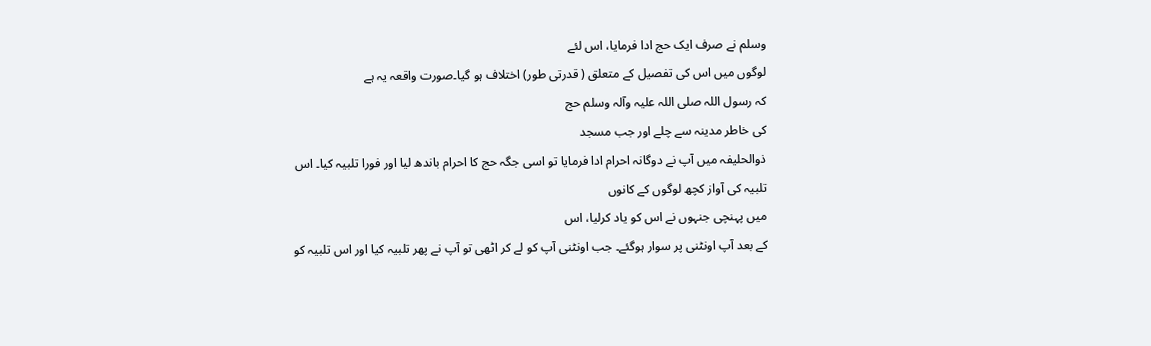وسلم نے صرف ایک حج ادا فرمایا، اس لئے
لوگوں میں اس کی تفصیل کے متعلق ( قدرتی طور) اختلاف ہو گیا۔صورت واقعہ یہ ہے
کہ رسول اللہ صلی اللہ علیہ وآلہ وسلم حج
کی خاطر مدینہ سے چلے اور جب مسجد
ذوالحلیفہ میں آپ نے دوگانہ احرام ادا فرمایا تو اسی جگہ حج کا احرام باندھ لیا اور فورا تلبیہ کیا۔ اس
تلبیہ کی آواز کچھ لوگوں کے کانوں
میں پہنچی جنہوں نے اس کو یاد کرلیا، اس
کے بعد آپ اونٹنی پر سوار ہوگئے۔ جب اونٹنی آپ کو لے کر اٹھی تو آپ نے پھر تلبیہ کیا اور اس تلبیہ کو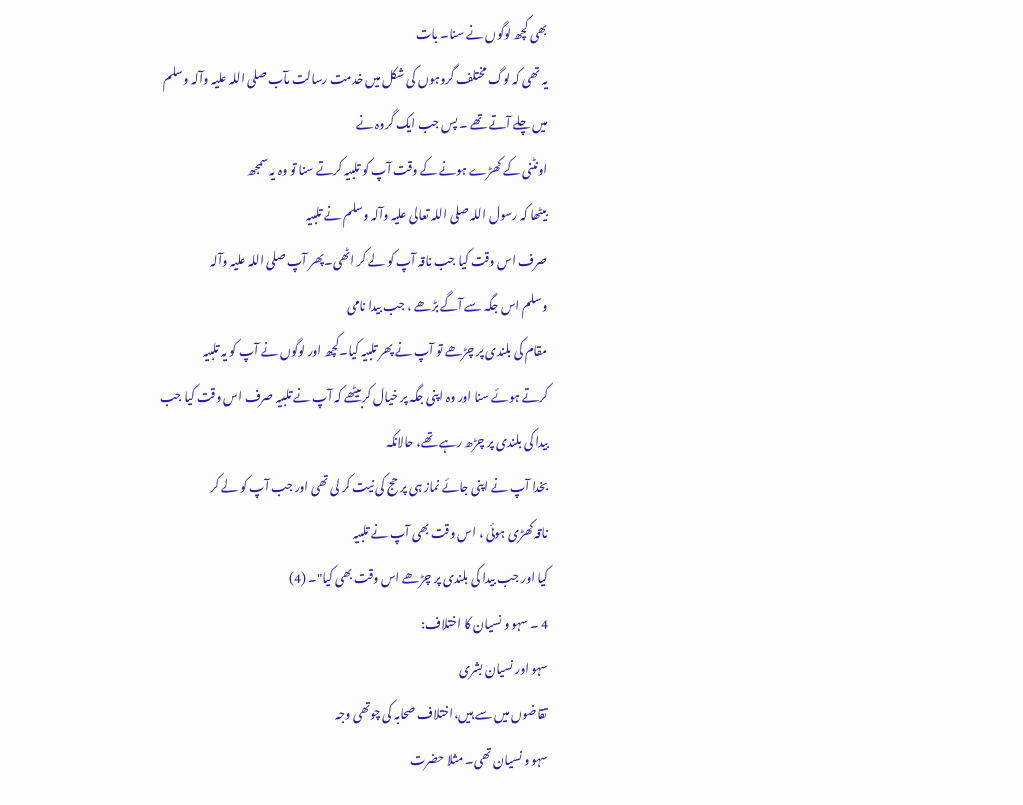بھی کچھ لوگوں نے سنا۔ بات
یہ تھی کہ لوگ مختلف گروہوں کی شکل میں خدمت رسالت مآب صلی اللہ علیہ وآلہ وسلم
میں چلے آتے تھے ۔ پس جب ایک گروہ نے
اونٹنی کے کھڑے ہونے کے وقت آپ کو تلبیہ کرتے سنا تو وہ یہ سمجھ
بیٹھا کہ رسول اللہ صلی اللہ تعالی علیہ وآلہ وسلم نے تلبیہ
صرف اس وقت کیا جب ناقہ آپ کو لے کر اٹھی۔پھر آپ صلی اللہ علیہ وآلہ
وسلم اس جگہ سے آگے بڑھے ، جب بیدا نامی
مقام کی بلندی پر چڑھے تو آپ نے پھر تلبیہ کیا۔کچھ اور لوگوں نے آپ کو یہ تلبیہ
کرتے ہوئے سنا اور وہ اپنی جگہ پر خیال کربیٹھے کہ آپ نے تلبیہ صرف اس وقت کیا جب
بیدا کی بلندی پر چڑھ رہے تھے، حالانکہ
بخدا آپ نے اپنی جائے نماز ہی پر حج کی نیت کر لی تھی اور جب آپ کو لے کر
ناقہ کھڑی ہوئی ، اس وقت بھی آپ نے تلبیہ
کیا اور جب بیدا کی بلندی پر چڑھے اس وقت بھی کیا"۔ (4)
4 ۔ سہو و نسیان کا اختلاف:
سہو اور نسیان بشری
تقاضوں میں سے ہیں،اختلاف صحابہ کی چوتھی وجہ
سہو و نسیان تھی۔ مثلا حضرت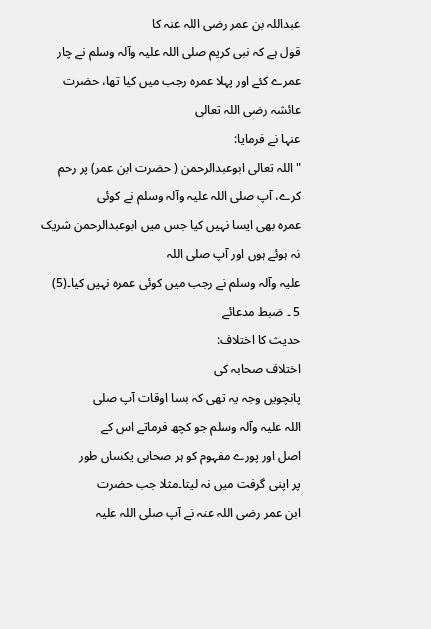عبداللہ بن عمر رضی اللہ عنہ کا
قول ہے کہ نبی کریم صلی اللہ علیہ وآلہ وسلم نے چار عمرے کئے اور پہلا عمرہ رجب میں کیا تھا، حضرت عائشہ رضی اللہ تعالی
عنہا نے فرمایا:
" اللہ تعالی ابوعبدالرحمن ( حضرت ابن عمر) پر رحم
کرے، آپ صلی اللہ علیہ وآلہ وسلم نے کوئی
عمرہ بھی ایسا نہیں کیا جس میں ابوعبدالرحمن شریک نہ ہوئے ہوں اور آپ صلی اللہ
علیہ وآلہ وسلم نے رجب میں کوئی عمرہ نہیں کیا۔(5)
5 ۔ ضبط مدعائے
حدیث کا اختلاف:
اختلاف صحابہ کی
پانچویں وجہ یہ تھی کہ بسا اوقات آپ صلی
اللہ علیہ وآلہ وسلم جو کچھ فرماتے اس کے
اصل اور پورے مفہوم کو ہر صحابی یکساں طور
پر اپنی گرفت میں نہ لیتا۔مثلا جب حضرت
ابن عمر رضی اللہ عنہ نے آپ صلی اللہ علیہ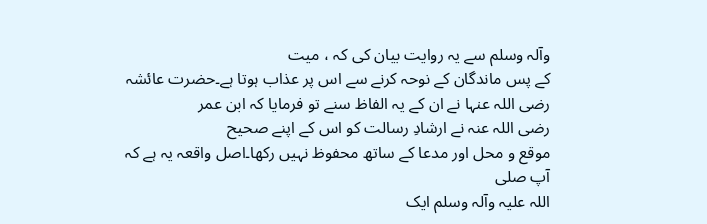وآلہ وسلم سے یہ روایت بیان کی کہ ، میت
کے پس ماندگان کے نوحہ کرنے سے اس پر عذاب ہوتا ہے۔حضرت عائشہ رضی اللہ عنہا نے ان کے یہ الفاظ سنے تو فرمایا کہ ابن عمر
رضی اللہ عنہ نے ارشادِ رسالت کو اس کے اپنے صحیح
موقع و محل اور مدعا کے ساتھ محفوظ نہیں رکھا۔اصل واقعہ یہ ہے کہ آپ صلی
اللہ علیہ وآلہ وسلم ایک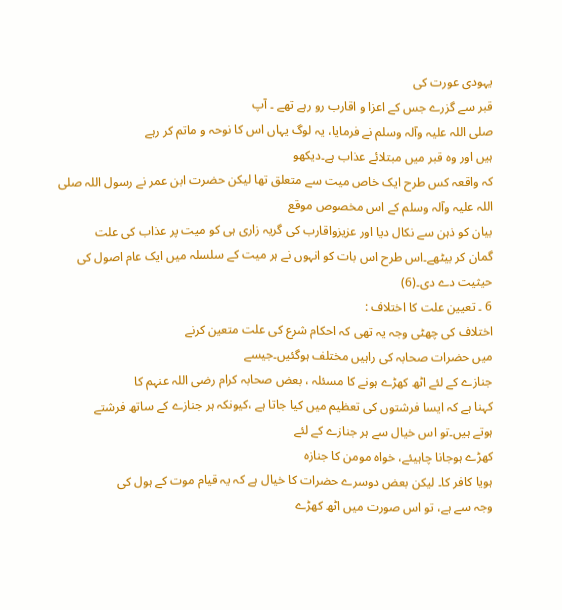یہودی عورت کی
قبر سے گزرے جس کے اعزا و اقارب رو رہے تھے ۔ آپ
صلی اللہ علیہ وآلہ وسلم نے فرمایا، یہ لوگ یہاں اس کا نوحہ و ماتم کر رہے
ہیں اور وہ قبر میں مبتلائے عذاب ہے۔دیکھو
کہ واقعہ کس طرح ایک خاص میت سے متعلق تھا لیکن حضرت ابن عمر نے رسول اللہ صلی
اللہ علیہ وآلہ وسلم کے اس مخصوص موقع
بیان کو ذہن سے نکال دیا اور عزیزواقارب کی گریہ زاری ہی کو میت پر عذاب کی علت
گمان کر بیٹھے۔اس طرح اس بات کو انہوں نے ہر میت کے سلسلہ میں ایک عام اصول کی
حیثیت دے دی۔(6)
6 ۔ تعیین علت کا اختلاف :
اختلاف کی چھٹی وجہ یہ تھی کہ احکام شرع کی علت متعین کرنے
میں حضرات صحابہ کی راہیں مختلف ہوگئیں۔جیسے
جنازے کے لئے اٹھ کھڑے ہونے کا مسئلہ ، بعض صحابہ کرام رضی اللہ عنہم کا
کہنا ہے کہ ایسا فرشتوں کی تعظیم میں کیا جاتا ہے ،کیونکہ ہر جنازے کے ساتھ فرشتے
ہوتے ہیں۔تو اس خیال سے ہر جنازے کے لئے
کھڑے ہوجانا چاہیئے، خواہ مومن کا جنازہ
ہویا کافر کا۔ لیکن بعض دوسرے حضرات کا خیال ہے کہ یہ قیام موت کے ہول کی
وجہ سے ہے، تو اس صورت میں اٹھ کھڑے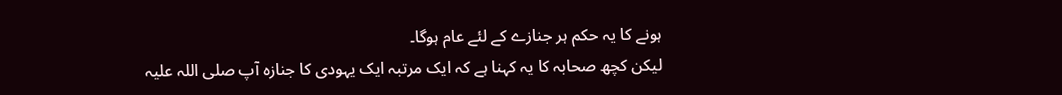ہونے کا یہ حکم ہر جنازے کے لئے عام ہوگا۔
لیکن کچھ صحابہ کا یہ کہنا ہے کہ ایک مرتبہ ایک یہودی کا جنازہ آپ صلی اللہ علیہ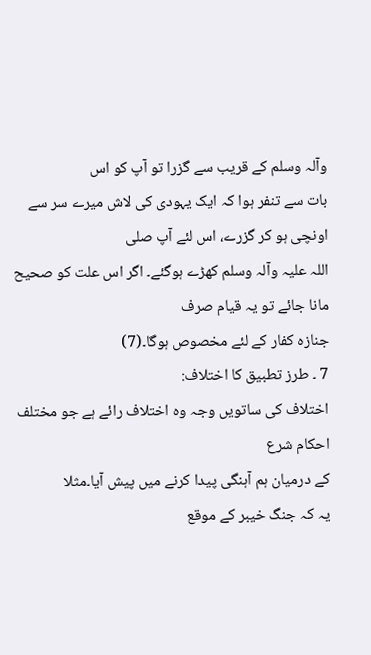وآلہ وسلم کے قریب سے گزرا تو آپ کو اس
بات سے تنفر ہوا کہ ایک یہودی کی لاش میرے سر سے اونچی ہو کر گزرے، اس لئے آپ صلی
اللہ علیہ وآلہ وسلم کھڑے ہوگئے۔ اگر اس علت کو صحیح مانا جائے تو یہ قیام صرف
جنازہ کفار کے لئے مخصوص ہوگا۔(7)
7 ۔ طرز تطبیق کا اختلاف:
اختلاف کی ساتویں وجہ وہ اختلاف رائے ہے جو مختلف احکام شرع
کے درمیان ہم آہنگی پیدا کرنے میں پیش آیا۔مثلا
یہ کہ جنگ خیبر کے موقع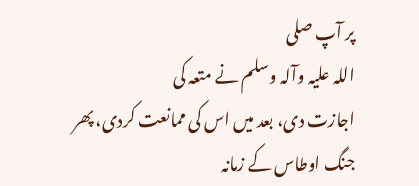پر آپ صلی
اللہ علیہ وآلہ وسلم نے متعہ کی
اجازت دی، بعد میں اس کی ممانعت کردی، پھر
جنگ اوطاس کے زمانہ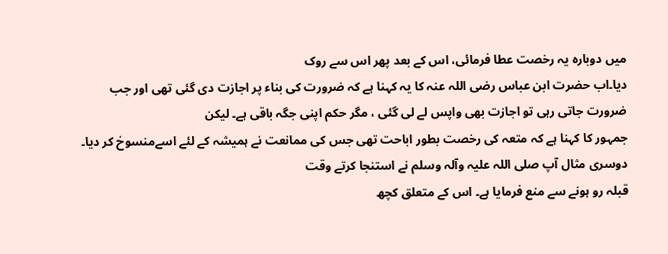میں دوبارہ یہ رخصت عطا فرمائی، اس کے بعد پھر اس سے روک
دیا۔اب حضرت ابن عباس رضی اللہ عنہ کا یہ کہنا ہے کہ ضرورت کی بناء پر اجازت دی گئی تھی اور جب
ضرورت جاتی رہی تو اجازت بھی واپس لے لی گئی ، مگر حکم اپنی جگہ باقی ہے۔ لیکن
جمہور کا کہنا ہے کہ متعہ کی رخصت بطور اباحت تھی جس کی ممانعت نے ہمیشہ کے لئے اسےمنسوخ کر دیا۔
دوسری مثال آپ صلی اللہ علیہ وآلہ وسلم نے استنجا کرتے وقت
قبلہ رو ہونے سے منع فرمایا ہے۔ اس کے متعلق کچھ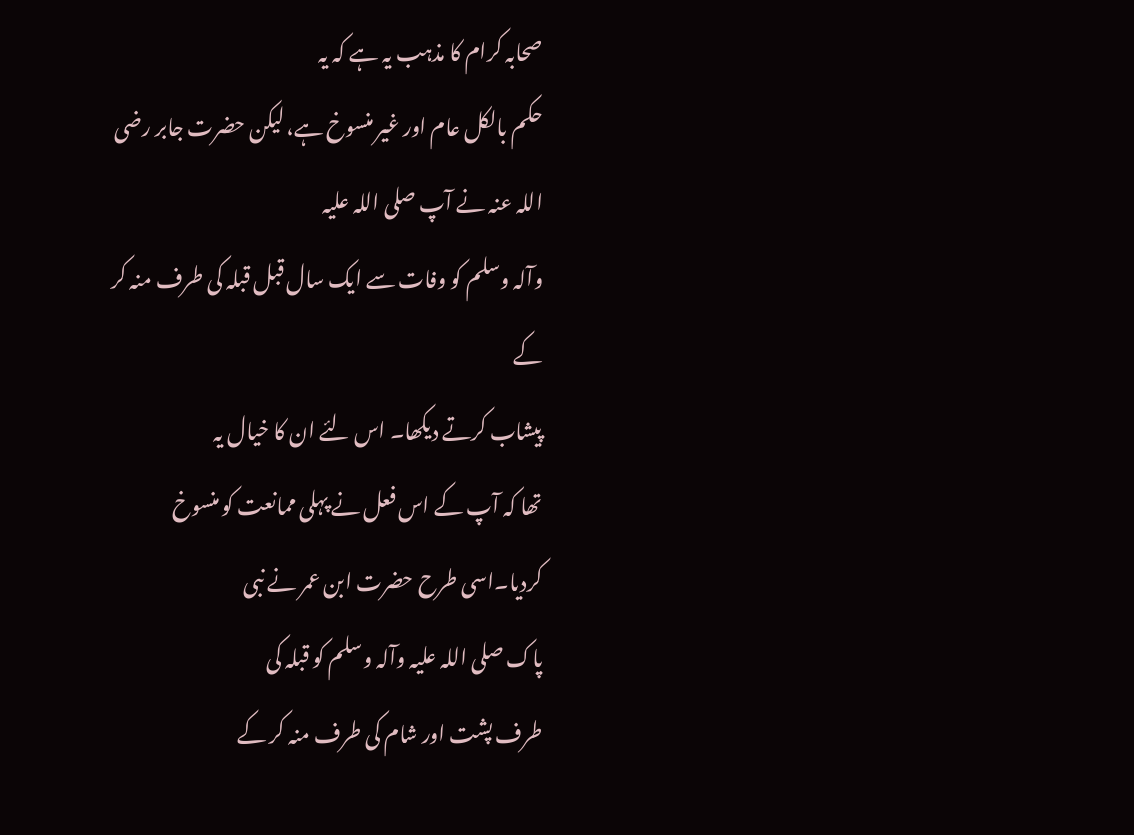صحابہ کرام کا مذہب یہ ہے کہ یہ
حکم بالکل عام اور غیر منسوخ ہے، لیکن حضرت جابر رضی اللہ عنہ نے آپ صلی اللہ علیہ
وآلہ وسلم کو وفات سے ایک سال قبل قبلہ کی طرف منہ کر کے
پیشاب کرتے دیکھا۔ اس لئے ان کا خیال یہ
تھا کہ آپ کے اس فعل نے پہلی ممانعت کو منسوخ
کردیا۔اسی طرح حضرت ابن عمر نے نبی
پاک صلی اللہ علیہ وآلہ وسلم کو قبلہ کی
طرف پشت اور شام کی طرف منہ کر کے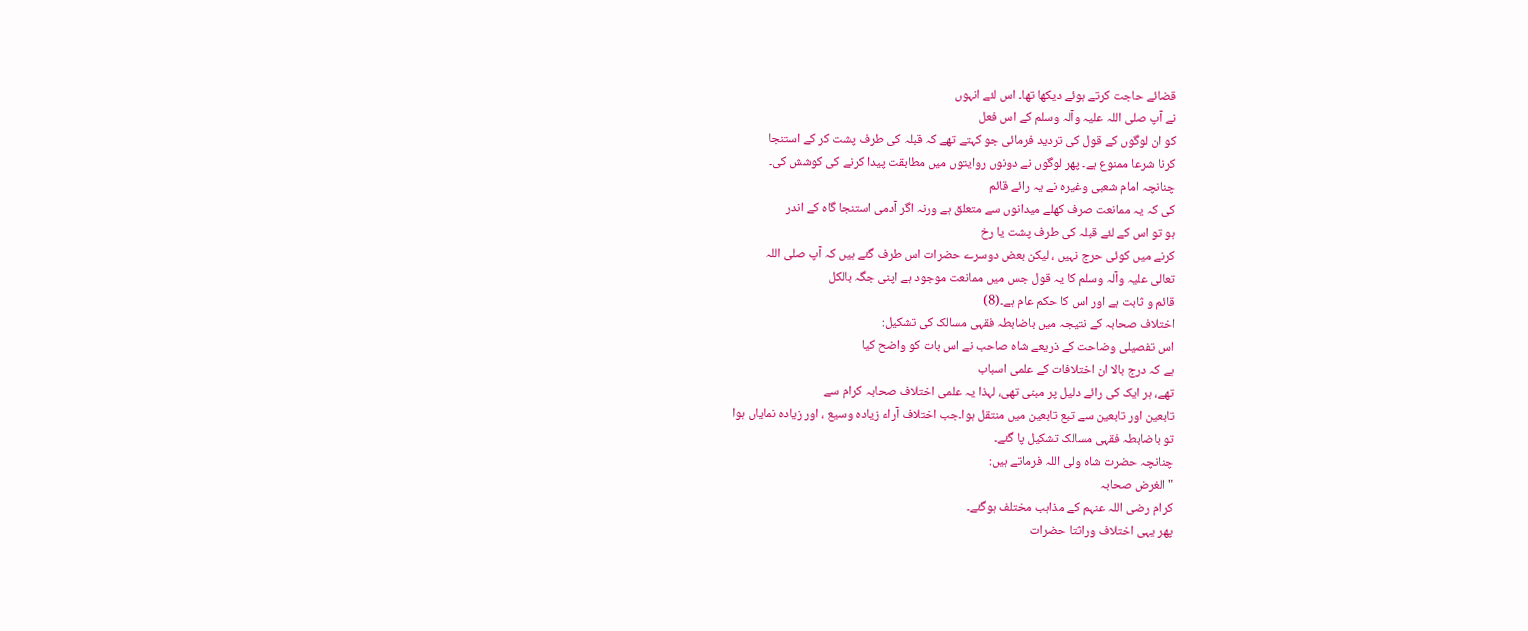قضائے حاجت کرتے ہوئے دیکھا تھا۔ اس لئے انہوں
نے آپ صلی اللہ علیہ وآلہ وسلم کے اس فعل
کو ان لوگوں کے قول کی تردید فرمائی جو کہتے تھے کہ قبلہ کی طرف پشت کر کے استنجا
کرنا شرعا ممنوع ہے۔ پھر لوگوں نے دونوں روایتوں میں مطابقت پیدا کرنے کی کوشش کی۔
چنانچہ امام شعبی وغیرہ نے یہ رائے قائم
کی کہ یہ ممانعت صرف کھلے میدانوں سے متعلق ہے ورنہ اگر آدمی استنجا گاہ کے اندر
ہو تو اس کے لئے قبلہ کی طرف پشت یا رخ
کرنے میں کوئی حرج نہیں ، لیکن بعض دوسرے حضرات اس طرف گئے ہیں کہ آپ صلی اللہ
تعالی علیہ وآلہ وسلم کا یہ قول جس میں ممانعت موجود ہے اپنی جگہ بالکل
قائم و ثابت ہے اور اس کا حکم عام ہے۔(8)
اختلاف صحابہ کے نتیجہ میں باضابطہ فقہی مسالک کی تشکیل:
اس تفصیلی وضاحت کے ذریعے شاہ صاحب نے اس بات کو واضح کیا
ہے کہ درج بالا ان اختلافات کے علمی اسباب
تھے، ہر ایک کی رائے دلیل پر مبنی تھی، لہذا یہ علمی اختلاف صحابہ کرام سے
تابعین اور تابعین سے تبع تابعین میں منتقل ہوا۔جب اختلاف آراء زیادہ وسیع ، اور زیادہ نمایاں ہوا
تو باضابطہ فقہی مسالک تشکیل پا گئے۔
چنانچہ حضرت شاہ ولی اللہ فرماتے ہیں:
" الغرض صحابہ
کرام رضی اللہ عنہم کے مذاہب مختلف ہوگئے۔
پھر یہی اختلاف وراثتا حضرات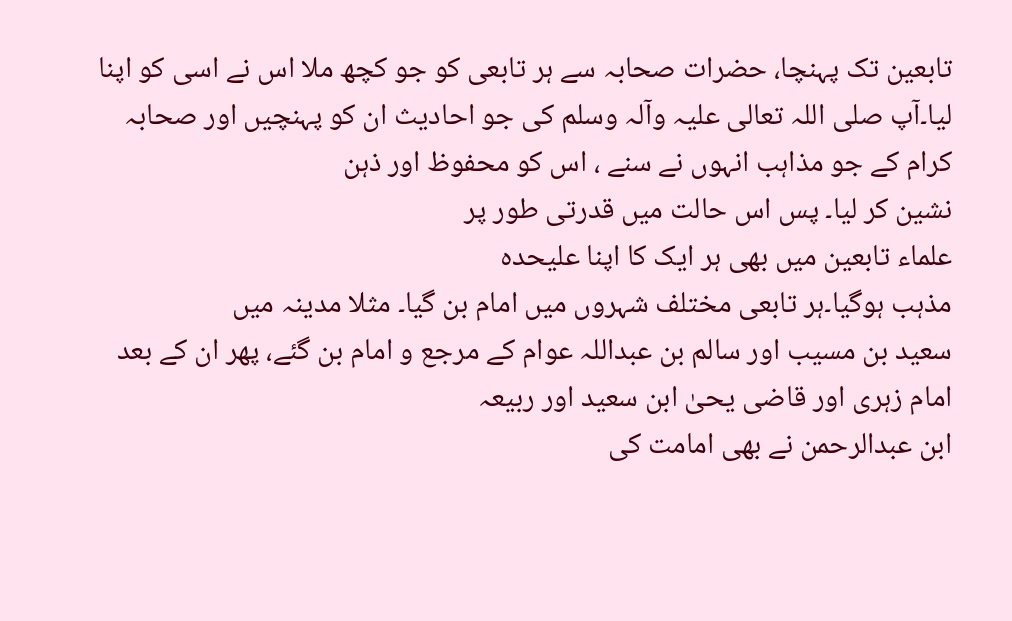تابعین تک پہنچا، حضرات صحابہ سے ہر تابعی کو جو کچھ ملا اس نے اسی کو اپنا
لیا۔آپ صلی اللہ تعالی علیہ وآلہ وسلم کی جو احادیث ان کو پہنچیں اور صحابہ کرام کے جو مذاہب انہوں نے سنے ، اس کو محفوظ اور ذہن
نشین کر لیا۔ پس اس حالت میں قدرتی طور پر
علماء تابعین میں بھی ہر ایک کا اپنا علیحدہ
مذہب ہوگیا۔ہر تابعی مختلف شہروں میں امام بن گیا۔ مثلا مدینہ میں
سعید بن مسیب اور سالم بن عبداللہ عوام کے مرجع و امام بن گئے، پھر ان کے بعد امام زہری اور قاضی یحیٰ ابن سعید اور ربیعہ
ابن عبدالرحمن نے بھی امامت کی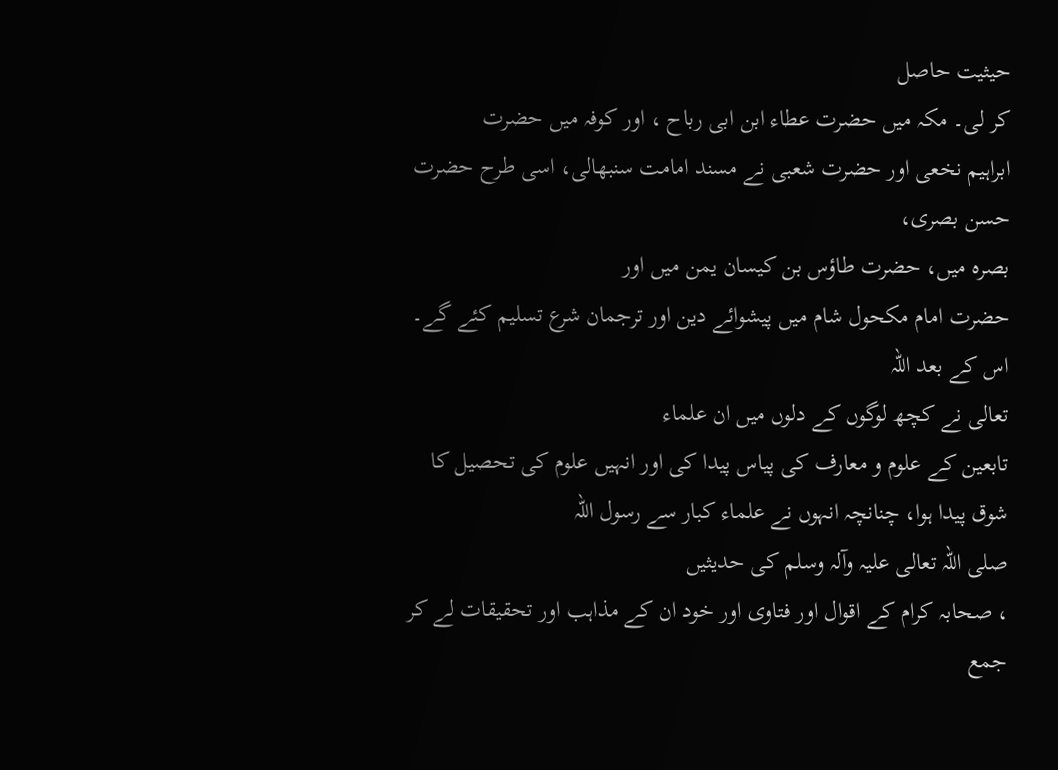حیثیت حاصل
کر لی۔ مکہ میں حضرت عطاء ابن ابی رباح ، اور کوفہ میں حضرت
ابراہیم نخعی اور حضرت شعبی نے مسند امامت سنبھالی، اسی طرح حضرت حسن بصری،
بصرہ میں، حضرت طاؤس بن کیسان یمن میں اور
حضرت امام مکحول شام میں پیشوائے دین اور ترجمان شرع تسلیم کئے گے۔ اس کے بعد اللہ
تعالی نے کچھ لوگوں کے دلوں میں ان علماء
تابعین کے علوم و معارف کی پیاس پیدا کی اور انہیں علوم کی تحصیل کا شوق پیدا ہوا، چنانچہ انہوں نے علماء کبار سے رسول اللہ
صلی اللہ تعالی علیہ وآلہ وسلم کی حدیثیں
، صحابہ کرام کے اقوال اور فتاوی اور خود ان کے مذاہب اور تحقیقات لے کر جمع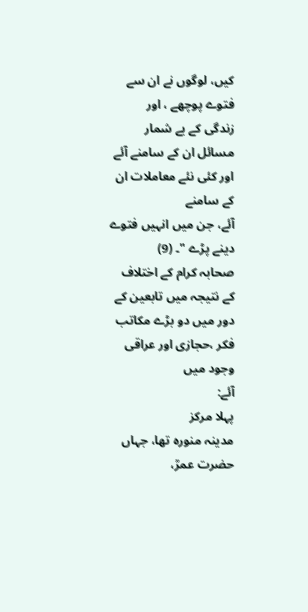کیں، لوگوں نے ان سے فتوے پوچھے ، اور
زندگی کے بے شمار مسائل ان کے سامنے آئے
اور کئی نئے معاملات ان کے سامنے
آئے، جن میں انہیں فتوے دینے پڑے "۔ (9)
صحابہ کرام کے اختلاف کے نتیجہ میں تابعین کے دور میں دو بڑے مکاتب فکر ،حجازی اور عراقی وجود میں
آئے:
پہلا مرکز
مدینہ منورہ تھا، جہاں حضرت عمرؒ،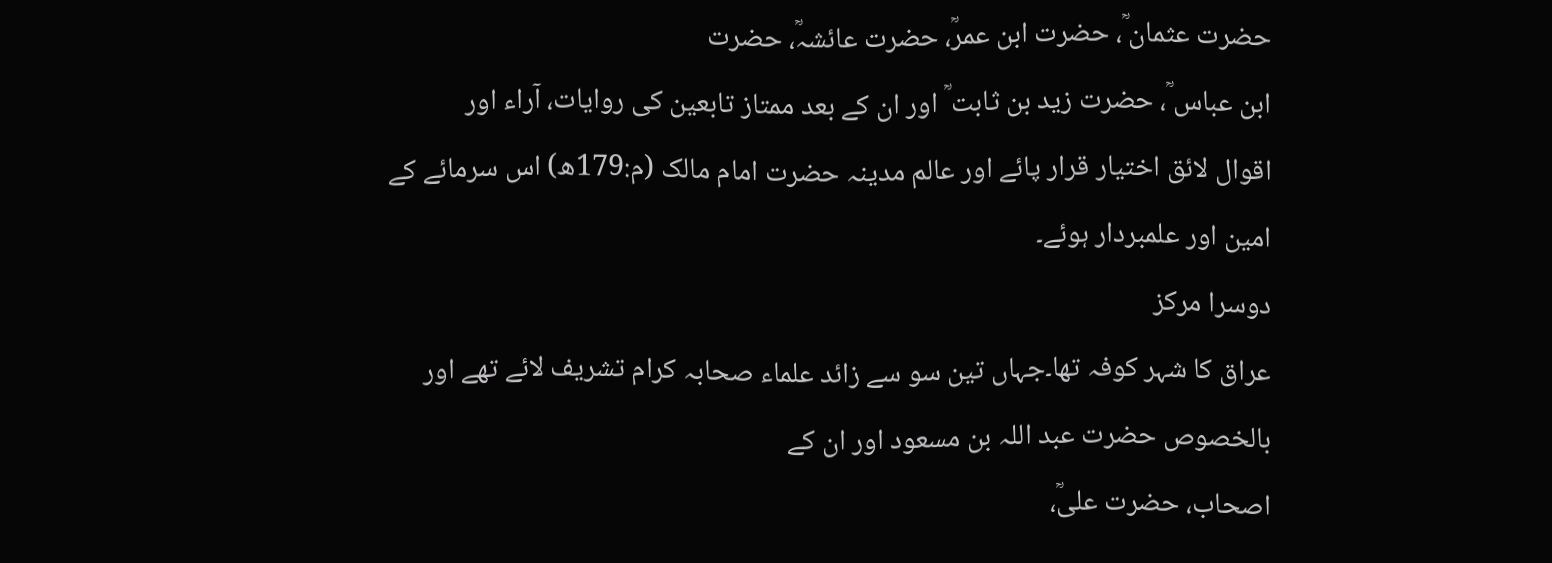حضرت عثمان ؒ، حضرت ابن عمرؒ، حضرت عائشہؒ، حضرت
ابن عباس ؒ، حضرت زید بن ثابت ؒ اور ان کے بعد ممتاز تابعین کی روایات، آراء اور
اقوال لائق اختیار قرار پائے اور عالم مدینہ حضرت امام مالک (م:179ھ) اس سرمائے کے
امین اور علمبردار ہوئے۔
دوسرا مرکز
عراق کا شہر کوفہ تھا۔جہاں تین سو سے زائد علماء صحابہ کرام تشریف لائے تھے اور
بالخصوص حضرت عبد اللہ بن مسعود اور ان کے
اصحاب، حضرت علیؒ،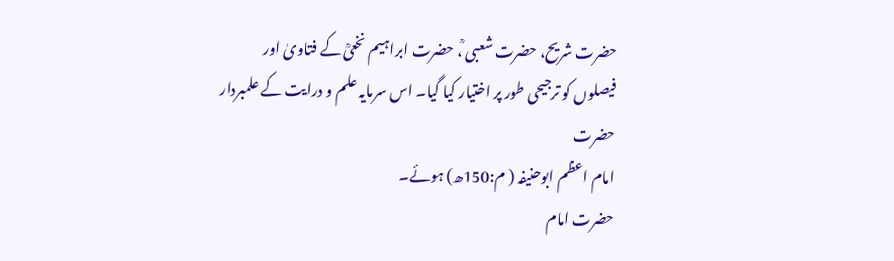حضرت شریح، حضرت شعبی ؒ، حضرت ابراہیم نخعیؒ کے فتاویٰ اور
فیصلوں کو ترجیحی طور پر اختیار کیا گیا۔ اس سرمایہ علم و درایت کے علمبردار حضرت
امام اعظم ابوحنیفہ ( م:150ھ) ہوئے۔
حضرت امام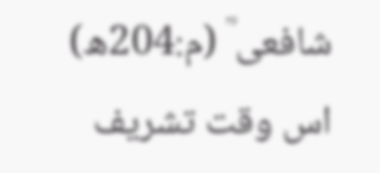شافعی ؒ (م:204ھ) اس وقت تشریف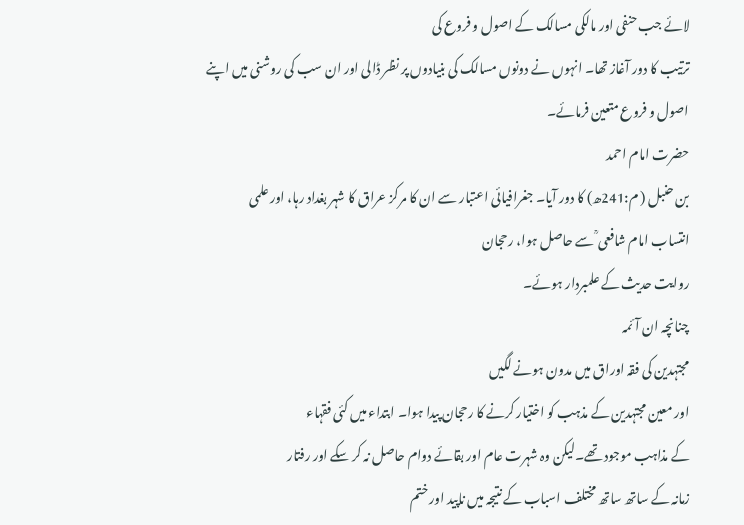لائے جب حنفی اور مالکی مسالک کے اصول و فروع کی
ترتیب کا دور آغاز تھا۔ انہوں نے دونوں مسالک کی بنیادوں پر نظر ڈالی اور ان سب کی روشنی میں اپنے اصول و فروع متعین فرمائے۔
حضرت امام احمد
بن حنبل ( م:241ھ) کا دور آیا۔ جغرافیائی اعتبار سے ان کا مرکز عراق کا شہر بغداد رہا، اور علمی
انتساب امام شافعی ؒ سے حاصل ہوا، رحجان
روایت حدیث کے علمبردار ہوئے۔
چنانچہ ان آئمہ
مجتہدین کی فقہ اوراق میں مدون ہونے لگیں
اور معین مجتہدین کے مذہب کو اختیار کرنے کا رحجان پیدا ہوا۔ ابتداء میں کئی فقہاء
کے مذاہب موجود تھے۔لیکن وہ شہرت عام اور بقائے دوام حاصل نہ کر سکے اور رفتار
زمانہ کے ساتھ ساتھ مختلف اسباب کے نتیجہ میں ناپید اور ختم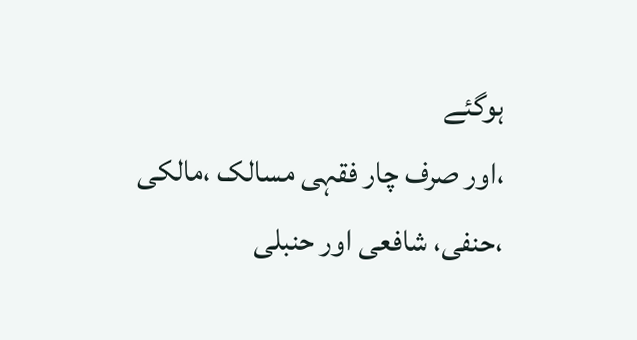ہوگئے
،اور صرف چار فقہی مسالک ،مالکی
،حنفی، شافعی اور حنبلی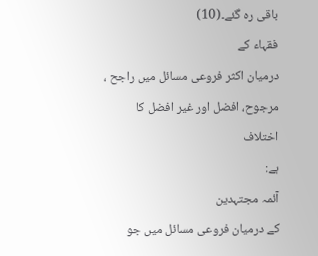باقی رہ گئے۔(10)
فقہاء کے
درمیان اکثر فروعی مسائل میں راجح ، مرجوح، افضل اور غیر افضل کا اختلاف
ہے:
آئمہ مجتہدین
کے درمیان فروعی مسائل میں جو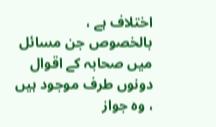اختلاف ہے ،
بالخصوص جن مسائل میں صحابہ کے اقوال
دونوں طرف موجود ہیں ، وہ جواز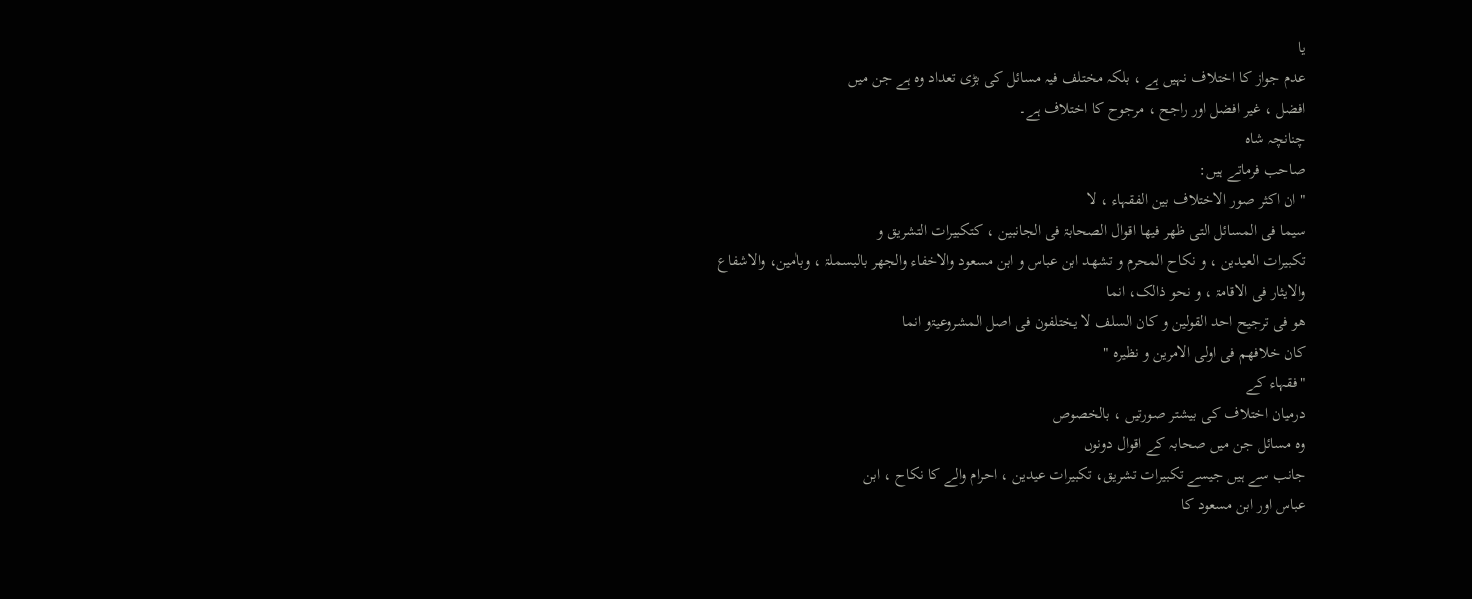یا
عدم جواز کا اختلاف نہیں ہے ، بلکہ مختلف فیہ مسائل کی بڑی تعداد وہ ہے جن میں
افضل ، غیر افضل اور راجح ، مرجوح کا اختلاف ہے۔
چنانچہ شاہ
صاحب فرماتے ہیں:
" ان اکثر صور الاختلاف بین الفقہاء ، لا
سیما فی المسائل التی ظھر فیھا اقوال الصحابۃ فی الجانبین ، کتکبیرات التشریق و
تکبیرات العیدین ، و نکاح المحرم و تشھد ابن عباس و ابن مسعود والاخفاء والجھر بالبسملۃ ، وباٰمین، والاشفاع
والایثار فی الاقامۃ ، و نحو ذالک، انما
ھو فی ترجیح احد القولین و کان السلف لا یختلفون فی اصل المشروعیۃو انما
کان خلافھم فی اولی الامرین و نظیرہ "
"فقہاء کے
درمیان اختلاف کی بیشتر صورتیں ، بالخصوص
وہ مسائل جن میں صحابہ کے اقوال دونوں
جانب سے ہیں جیسے تکبیرات تشریق، تکبیرات عیدین ، احرام والے کا نکاح ، ابن
عباس اور ابن مسعود کا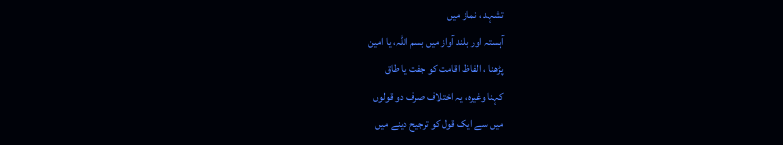تشہد ، نماز میں
آہستہ اور بلند آواز میں بسم اللہ، یا امین
پڑھنا ، الفاظ اقامت کو جفت یا طاق
کہنا وغیرہ، یہ اختلاف صرف دو قولوں
میں سے ایک قول کو ترجیح دینے میں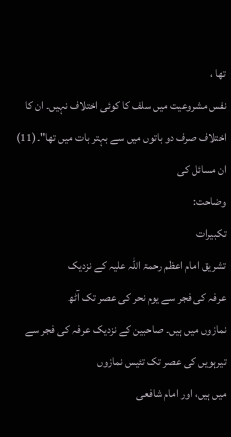تھا ،
نفس مشروعیت میں سلف کا کوئی اختلاف نہیں۔ ان کا اختلاف صرف دو باتوں میں سے بہتر بات میں تھا"۔(11)
ان مسائل کی
وضاحت:
تکبیرات
تشریق امام اعظم رحمۃ اللہ علیہ کے نزدیک
عرفہ کی فجر سے یوم نحر کی عصر تک آٹھ
نمازوں میں ہیں۔ صاحبین کے نزدیک عرفہ کی فجر سے تیرہویں کی عصر تک تئیس نمازوں
میں ہیں، اور امام شافعی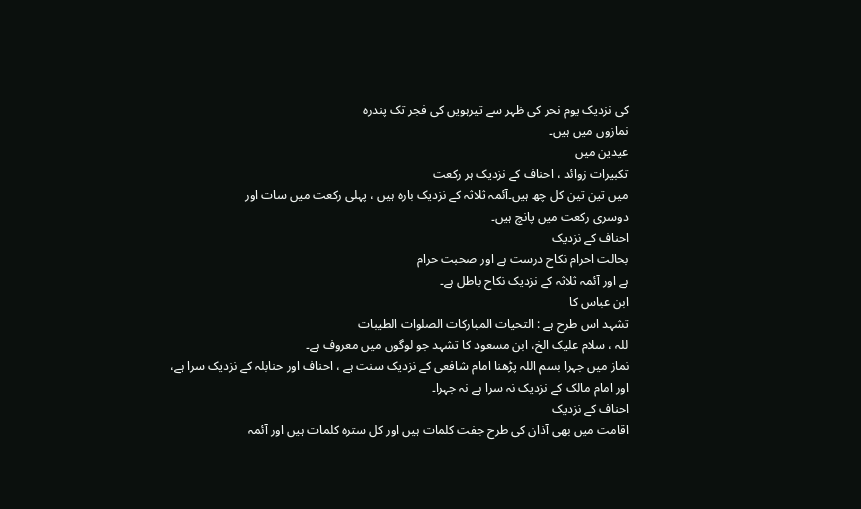کی نزدیک یوم نحر کی ظہر سے تیرہویں کی فجر تک پندرہ
نمازوں میں ہیں۔
عیدین میں
تکبیرات زوائد ، احناف کے نزدیک ہر رکعت
میں تین تین کل چھ ہیں۔آئمہ ثلاثہ کے نزدیک بارہ ہیں ، پہلی رکعت میں سات اور
دوسری رکعت میں پانچ ہیں۔
احناف کے نزدیک
بحالت احرام نکاح درست ہے اور صحبت حرام
ہے اور آئمہ ثلاثہ کے نزدیک نکاح باطل ہے۔
ابن عباس کا
تشہد اس طرح ہے : التحیات المبارکات الصلوات الطیبات
للہ ، سلام علیک الخ، ابن مسعود کا تشہد جو لوگوں میں معروف ہے۔
نماز میں جہرا بسم اللہ پڑھنا امام شافعی کے نزدیک سنت ہے ، احناف اور حنابلہ کے نزدیک سرا ہے،
اور امام مالک کے نزدیک نہ سرا ہے نہ جہرا۔
احناف کے نزدیک
اقامت میں بھی آذان کی طرح جفت کلمات ہیں اور کل سترہ کلمات ہیں اور آئمہ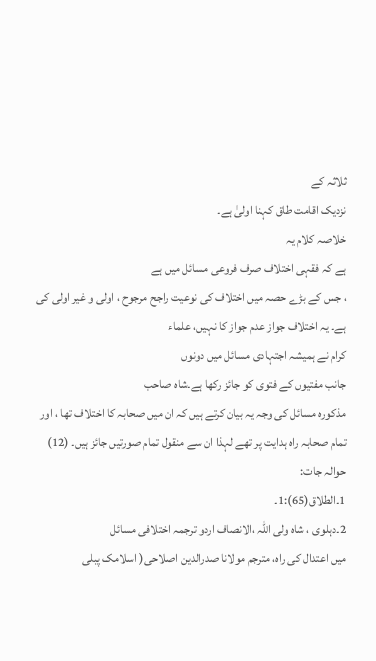ثلاثہ کے
نزدیک اقامت طاق کہنا اولیٰ ہے۔
خلاصہ کلام یہ
ہے کہ فقہی اختلاف صرف فروعی مسائل میں ہے
، جس کے بڑے حصہ میں اختلاف کی نوعیت راجح مرجوح ، اولی و غیر اولی کی ہے۔ یہ اختلاف جواز عدم جواز کا نہیں، علماء
کرام نے ہمیشہ اجتہادی مسائل میں دونوں
جانب مفتیوں کے فتوی کو جائز رکھا ہے۔شاہ صاحب
مذکورہ مسائل کی وجہ یہ بیان کرتے ہیں کہ ان میں صحابہ کا اختلاف تھا ، اور
تمام صحابہ راہ ہدایت پر تھے لہذا ان سے منقول تمام صورتیں جائز ہیں۔ (12)
حوالہ جات:
1۔الطلاق(65):1۔
2۔دہلوی ، شاہ ولی اللہ ،الانصاف اردو ترجمہ اختلافی مسائل
میں اعتدال کی راہ، مترجم مولانا صدرالدین اصلاحی( اسلامک پبلی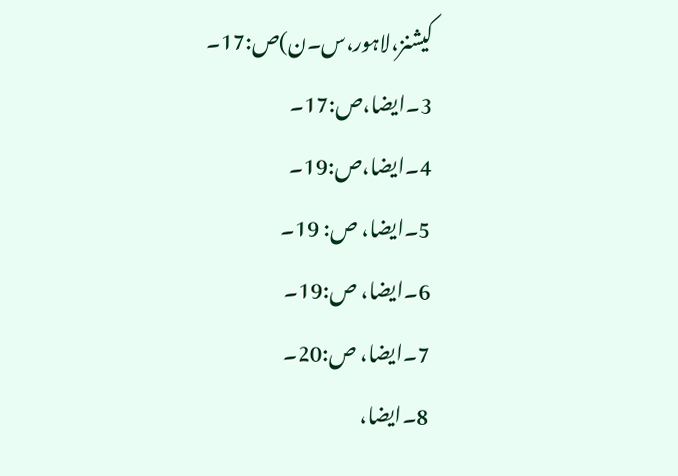کیشنز،لاہور،س۔ن)ص:17۔
3۔ایضا،ص:17۔
4۔ایضا،ص:19۔
5۔ایضا، ص: 19۔
6۔ایضا، ص:19۔
7۔ایضا، ص:20۔
8۔ایضا،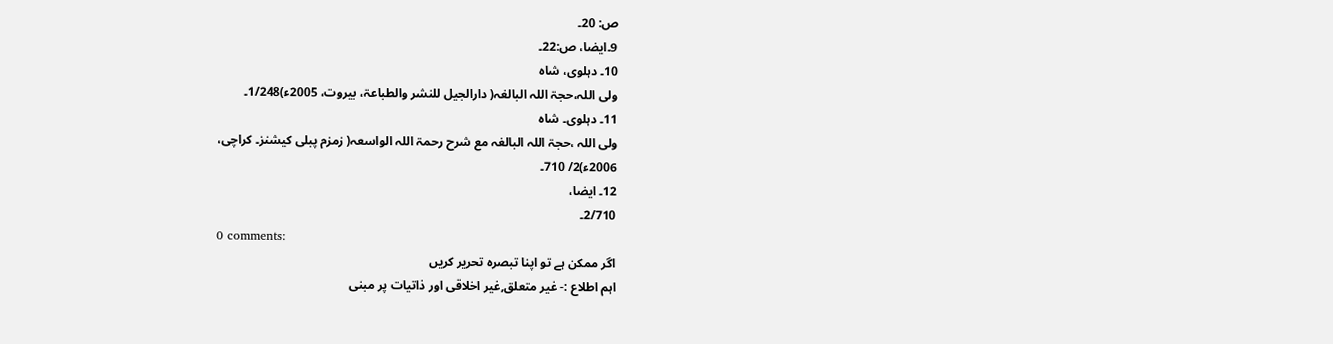ص: 20۔
9۔ایضا، ص:22۔
10۔ دہلوی، شاہ
ولی اللہ،حجۃ اللہ البالغہ( دارالجیل للنشر والطباعۃ، بیروت، 2005ء)1/248۔
11۔ دہلوی۔ شاہ
ولی اللہ ،حجۃ اللہ البالغہ مع شرح رحمۃ اللہ الواسعہ( زمزم پبلی کیشنز۔ کراچی،
2006ء)2/ 710۔
12۔ ایضا،
2/710۔
0 comments:
اگر ممکن ہے تو اپنا تبصرہ تحریر کریں
اہم اطلاع :- غیر متعلق,غیر اخلاقی اور ذاتیات پر مبنی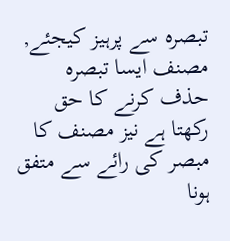تبصرہ سے پرہیز کیجئے, مصنف ایسا تبصرہ حذف کرنے کا حق رکھتا ہے نیز مصنف کا مبصر کی رائے سے متفق ہونا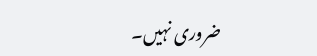ضروری نہیں۔